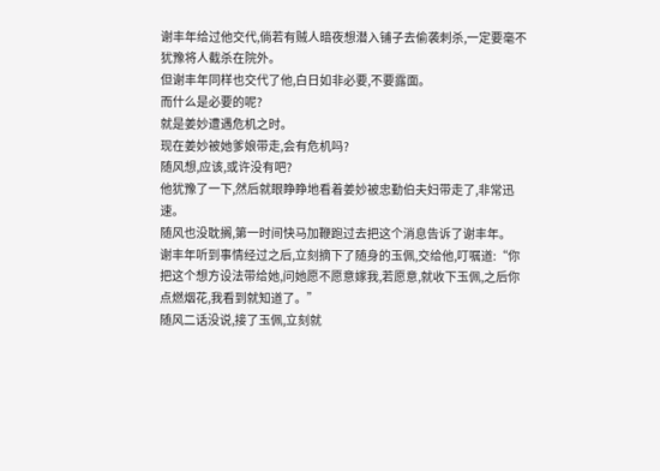谢丰年给过他交代,倘若有贼人暗夜想潜入铺子去偷袭刺杀,一定要毫不犹豫将人截杀在院外。
但谢丰年同样也交代了他,白日如非必要,不要露面。
而什么是必要的呢?
就是姜妙遭遇危机之时。
现在姜妙被她爹娘带走,会有危机吗?
随风想,应该,或许没有吧?
他犹豫了一下,然后就眼睁睁地看着姜妙被忠勤伯夫妇带走了,非常迅速。
随风也没耽搁,第一时间快马加鞭跑过去把这个消息告诉了谢丰年。
谢丰年听到事情经过之后,立刻摘下了随身的玉佩,交给他,叮嘱道:“你把这个想方设法带给她,问她愿不愿意嫁我,若愿意,就收下玉佩,之后你点燃烟花,我看到就知道了。”
随风二话没说,接了玉佩,立刻就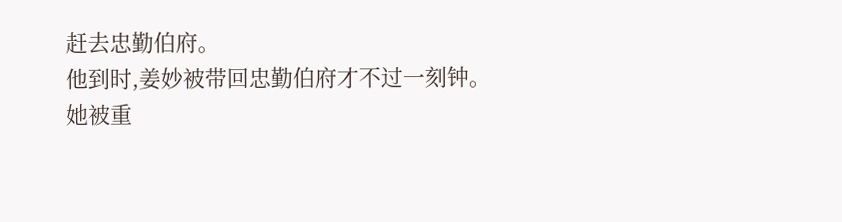赶去忠勤伯府。
他到时,姜妙被带回忠勤伯府才不过一刻钟。
她被重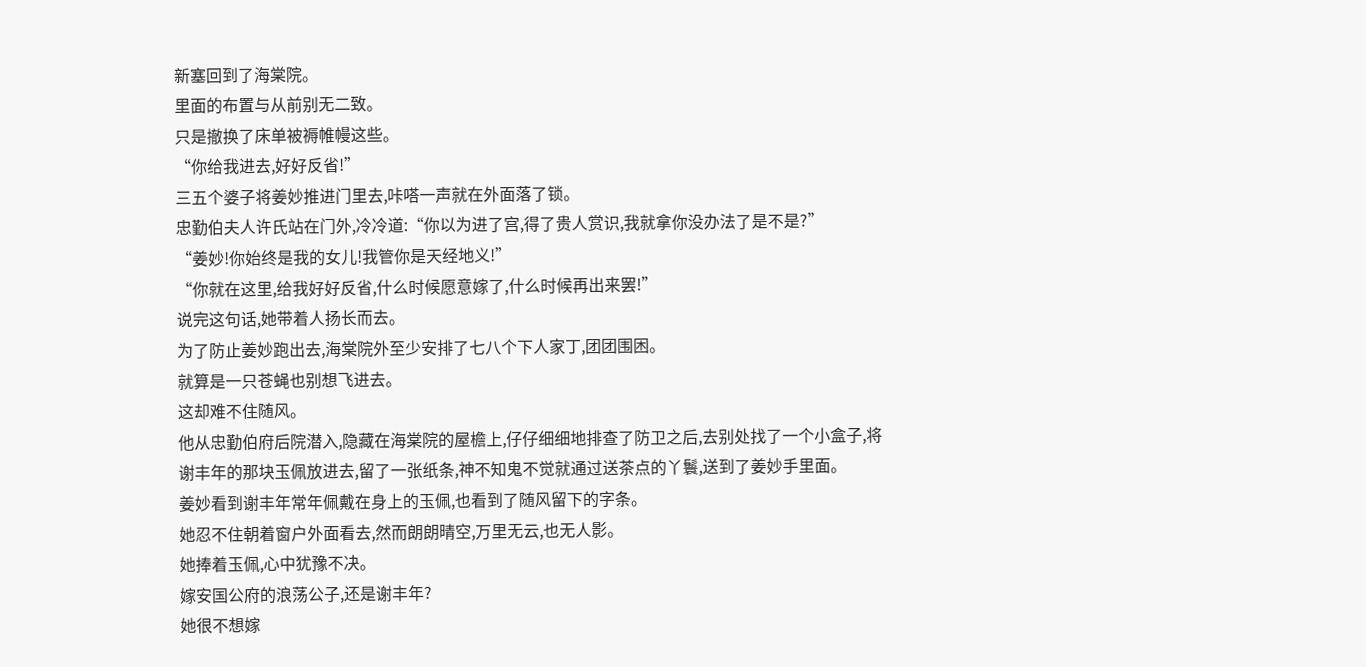新塞回到了海棠院。
里面的布置与从前别无二致。
只是撤换了床单被褥帷幔这些。
“你给我进去,好好反省!”
三五个婆子将姜妙推进门里去,咔嗒一声就在外面落了锁。
忠勤伯夫人许氏站在门外,冷冷道:“你以为进了宫,得了贵人赏识,我就拿你没办法了是不是?”
“姜妙!你始终是我的女儿!我管你是天经地义!”
“你就在这里,给我好好反省,什么时候愿意嫁了,什么时候再出来罢!”
说完这句话,她带着人扬长而去。
为了防止姜妙跑出去,海棠院外至少安排了七八个下人家丁,团团围困。
就算是一只苍蝇也别想飞进去。
这却难不住随风。
他从忠勤伯府后院潜入,隐藏在海棠院的屋檐上,仔仔细细地排查了防卫之后,去别处找了一个小盒子,将谢丰年的那块玉佩放进去,留了一张纸条,神不知鬼不觉就通过送茶点的丫鬟,送到了姜妙手里面。
姜妙看到谢丰年常年佩戴在身上的玉佩,也看到了随风留下的字条。
她忍不住朝着窗户外面看去,然而朗朗晴空,万里无云,也无人影。
她捧着玉佩,心中犹豫不决。
嫁安国公府的浪荡公子,还是谢丰年?
她很不想嫁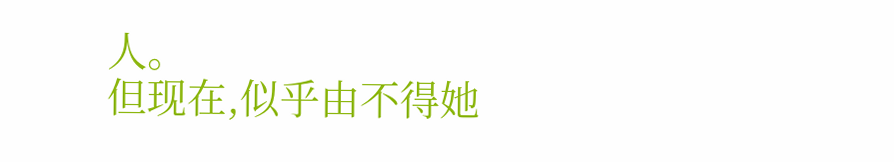人。
但现在,似乎由不得她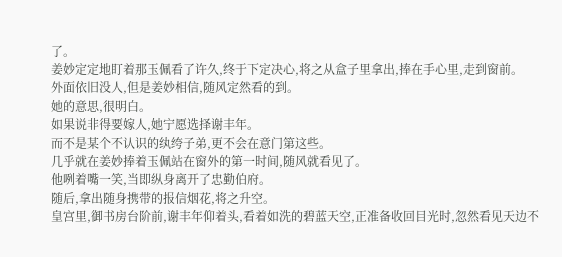了。
姜妙定定地盯着那玉佩看了许久,终于下定决心,将之从盒子里拿出,捧在手心里,走到窗前。
外面依旧没人,但是姜妙相信,随风定然看的到。
她的意思,很明白。
如果说非得要嫁人,她宁愿选择谢丰年。
而不是某个不认识的纨绔子弟,更不会在意门第这些。
几乎就在姜妙捧着玉佩站在窗外的第一时间,随风就看见了。
他咧着嘴一笑,当即纵身离开了忠勤伯府。
随后,拿出随身携带的报信烟花,将之升空。
皇宫里,御书房台阶前,谢丰年仰着头,看着如洗的碧蓝天空,正准备收回目光时,忽然看见天边不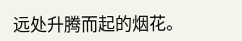远处升腾而起的烟花。